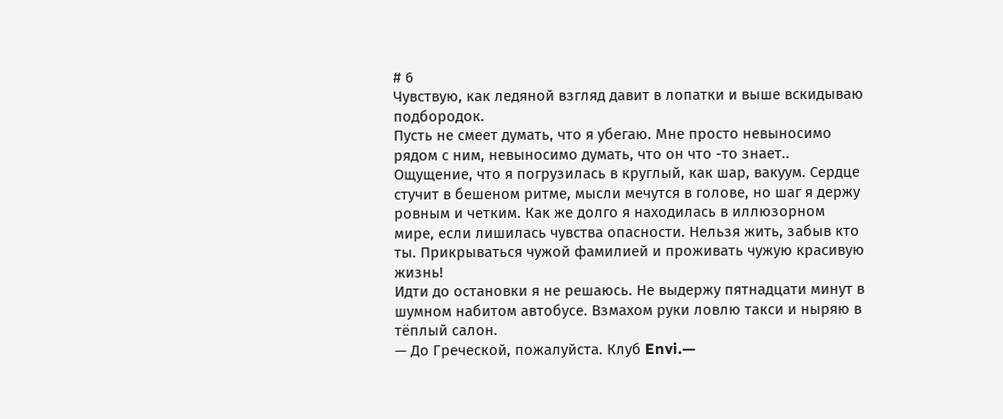# 6
Чувствую, как ледяной взгляд давит в лопатки и выше вскидываю подбородок.
Пусть не смеет думать, что я убегаю. Мне просто невыносимо рядом с ним, невыносимо думать, что он что -то знает.. Ощущение, что я погрузилась в круглый, как шар, вакуум. Сердце стучит в бешеном ритме, мысли мечутся в голове, но шаг я держу ровным и четким. Как же долго я находилась в иллюзорном мире, если лишилась чувства опасности. Нельзя жить, забыв кто ты. Прикрываться чужой фамилией и проживать чужую красивую жизнь!
Идти до остановки я не решаюсь. Не выдержу пятнадцати минут в шумном набитом автобусе. Взмахом руки ловлю такси и ныряю в тёплый салон.
— До Греческой, пожалуйста. Клуб Envi.—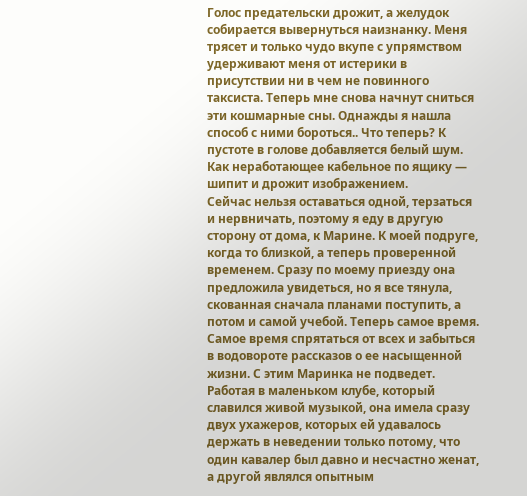Голос предательски дрожит, а желудок собирается вывернуться наизнанку. Меня трясет и только чудо вкупе с упрямством удерживают меня от истерики в присутствии ни в чем не повинного таксиста. Теперь мне снова начнут сниться эти кошмарные сны. Однажды я нашла способ с ними бороться.. Что теперь? К пустоте в голове добавляется белый шум. Как неработающее кабельное по ящику — шипит и дрожит изображением.
Сейчас нельзя оставаться одной, терзаться и нервничать, поэтому я еду в другую сторону от дома, к Марине. К моей подруге, когда то близкой, а теперь проверенной временем. Сразу по моему приезду она предложила увидеться, но я все тянула, скованная сначала планами поступить, а потом и самой учебой. Теперь самое время. Самое время спрятаться от всех и забыться в водовороте рассказов о ее насыщенной жизни. С этим Маринка не подведет. Работая в маленьком клубе, который славился живой музыкой, она имела сразу двух ухажеров, которых ей удавалось держать в неведении только потому, что один кавалер был давно и несчастно женат, а другой являлся опытным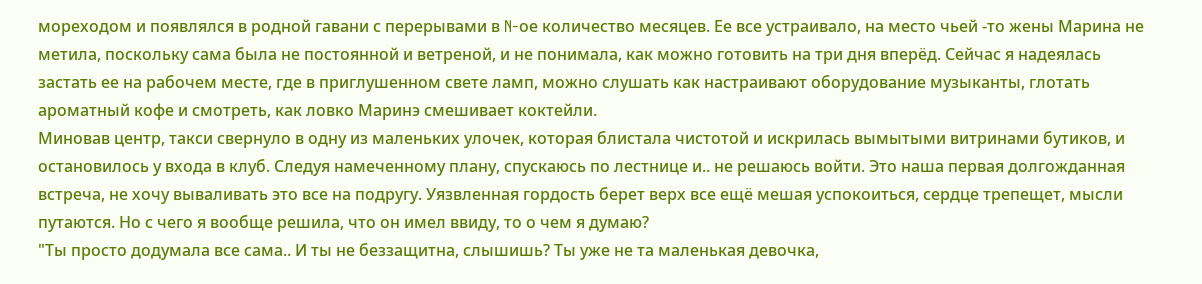мореходом и появлялся в родной гавани с перерывами в N-ое количество месяцев. Ее все устраивало, на место чьей -то жены Марина не метила, поскольку сама была не постоянной и ветреной, и не понимала, как можно готовить на три дня вперёд. Сейчас я надеялась застать ее на рабочем месте, где в приглушенном свете ламп, можно слушать как настраивают оборудование музыканты, глотать ароматный кофе и смотреть, как ловко Маринэ смешивает коктейли.
Миновав центр, такси свернуло в одну из маленьких улочек, которая блистала чистотой и искрилась вымытыми витринами бутиков, и остановилось у входа в клуб. Следуя намеченному плану, спускаюсь по лестнице и.. не решаюсь войти. Это наша первая долгожданная встреча, не хочу вываливать это все на подругу. Уязвленная гордость берет верх все ещё мешая успокоиться, сердце трепещет, мысли путаются. Но с чего я вообще решила, что он имел ввиду, то о чем я думаю?
"Ты просто додумала все сама.. И ты не беззащитна, слышишь? Ты уже не та маленькая девочка,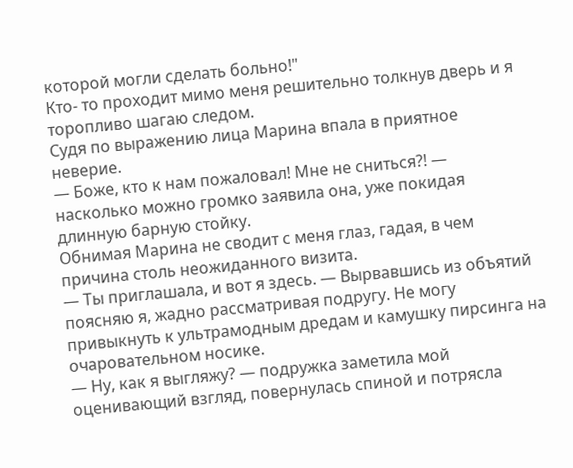которой могли сделать больно!"
Кто- то проходит мимо меня решительно толкнув дверь и я торопливо шагаю следом.
Судя по выражению лица Марина впала в приятное неверие.
— Боже, кто к нам пожаловал! Мне не сниться?! — насколько можно громко заявила она, уже покидая длинную барную стойку.
Обнимая Марина не сводит с меня глаз, гадая, в чем причина столь неожиданного визита.
— Ты приглашала, и вот я здесь. — Вырвавшись из объятий поясняю я, жадно рассматривая подругу. Не могу привыкнуть к ультрамодным дредам и камушку пирсинга на очаровательном носике.
— Ну, как я выгляжу? — подружка заметила мой оценивающий взгляд, повернулась спиной и потрясла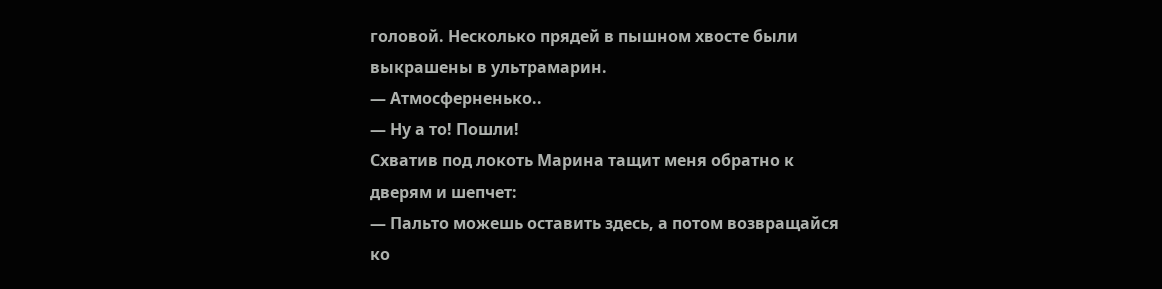головой. Несколько прядей в пышном хвосте были выкрашены в ультрамарин.
— Атмосферненько..
— Ну а то! Пошли!
Схватив под локоть Марина тащит меня обратно к дверям и шепчет:
— Пальто можешь оставить здесь, а потом возвращайся ко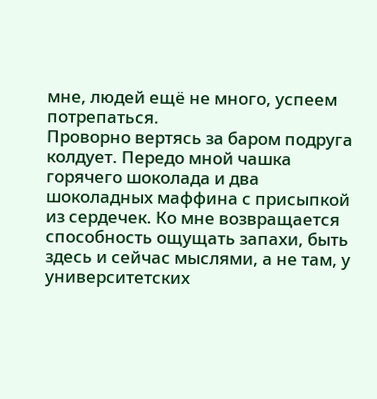мне, людей ещё не много, успеем потрепаться.
Проворно вертясь за баром подруга колдует. Передо мной чашка горячего шоколада и два шоколадных маффина с присыпкой из сердечек. Ко мне возвращается способность ощущать запахи, быть здесь и сейчас мыслями, а не там, у университетских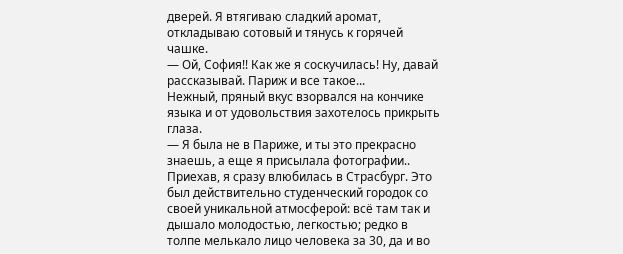дверей. Я втягиваю сладкий аромат, откладываю сотовый и тянусь к горячей чашке.
— Ой, София!! Как же я соскучилась! Ну, давай рассказывай. Париж и все такое...
Нежный, пряный вкус взорвался на кончике языка и от удовольствия захотелось прикрыть глаза.
— Я была не в Париже, и ты это прекрасно знаешь, а еще я присылала фотографии..
Приехав, я сразу влюбилась в Страсбург. Это был действительно студенческий городок со своей уникальной атмосферой: всё там так и дышало молодостью, легкостью; редко в толпе мелькало лицо человека за 30, да и во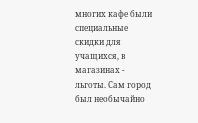многих кафе были специальные скидки для учащихся, в магазинах - льготы. Сам город был необычайно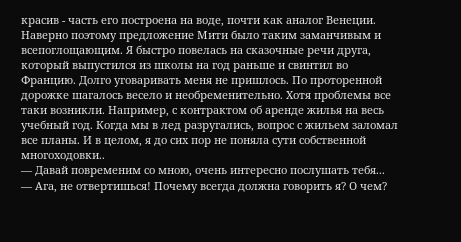красив - часть его построена на воде, почти как аналог Венеции. Наверно поэтому предложение Мити было таким заманчивым и всепоглощающим. Я быстро повелась на сказочные речи друга, который выпустился из школы на год раньше и свинтил во Францию. Долго уговаривать меня не пришлось. По проторенной дорожке шагалось весело и необременительно. Хотя проблемы все таки возникли. Например, с контрактом об аренде жилья на весь учебный год. Когда мы в лед разругались, вопрос с жильем заломал все планы. И в целом, я до сих пор не поняла сути собственной многоходовки..
— Давай повременим со мною, очень интересно послушать тебя...
— Ага, не отвертишься! Почему всегда должна говорить я? О чем?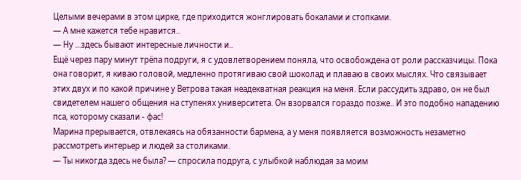Целыми вечерами в этом цирке, где приходится жонглировать бокалами и стопками.
— А мне кажется тебе нравится..
— Ну ...здесь бывают интересные личности и..
Ещё через пару минут трёпа подруги, я с удовлетворением поняла, что освобождена от роли рассказчицы. Пока она говорит, я киваю головой, медленно протягиваю свой шоколад и плаваю в своих мыслях. Что связывает этих двух и по какой причине у Ветрова такая неадекватная реакция на меня. Если рассудить здраво, он не был свидетелем нашего общения на ступенях университета. Он взорвался гораздо позже.. И это подобно нападению пса, которому сказали - фас!
Марина прерывается, отвлекаясь на обязанности бармена, а у меня появляется возможность незаметно рассмотреть интерьер и людей за столиками.
— Ты никогда здесь не была? — спросила подруга, с улыбкой наблюдая за моим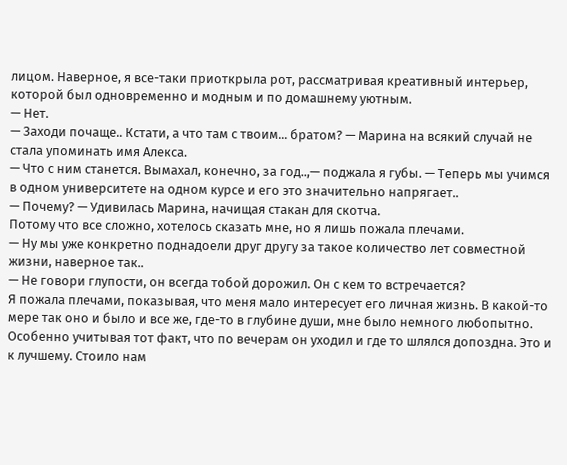лицом. Наверное, я все-таки приоткрыла рот, рассматривая креативный интерьер, которой был одновременно и модным и по домашнему уютным.
— Нет.
— Заходи почаще.. Кстати, а что там с твоим... братом? — Марина на всякий случай не стала упоминать имя Алекса.
— Что с ним станется. Вымахал, конечно, за год..,— поджала я губы. — Теперь мы учимся в одном университете на одном курсе и его это значительно напрягает..
— Почему? — Удивилась Марина, начищая стакан для скотча.
Потому что все сложно, хотелось сказать мне, но я лишь пожала плечами.
— Ну мы уже конкретно поднадоели друг другу за такое количество лет совместной жизни, наверное так..
— Не говори глупости, он всегда тобой дорожил. Он с кем то встречается?
Я пожала плечами, показывая, что меня мало интересует его личная жизнь. В какой-то мере так оно и было и все же, где-то в глубине души, мне было немного любопытно. Особенно учитывая тот факт, что по вечерам он уходил и где то шлялся допоздна. Это и к лучшему. Стоило нам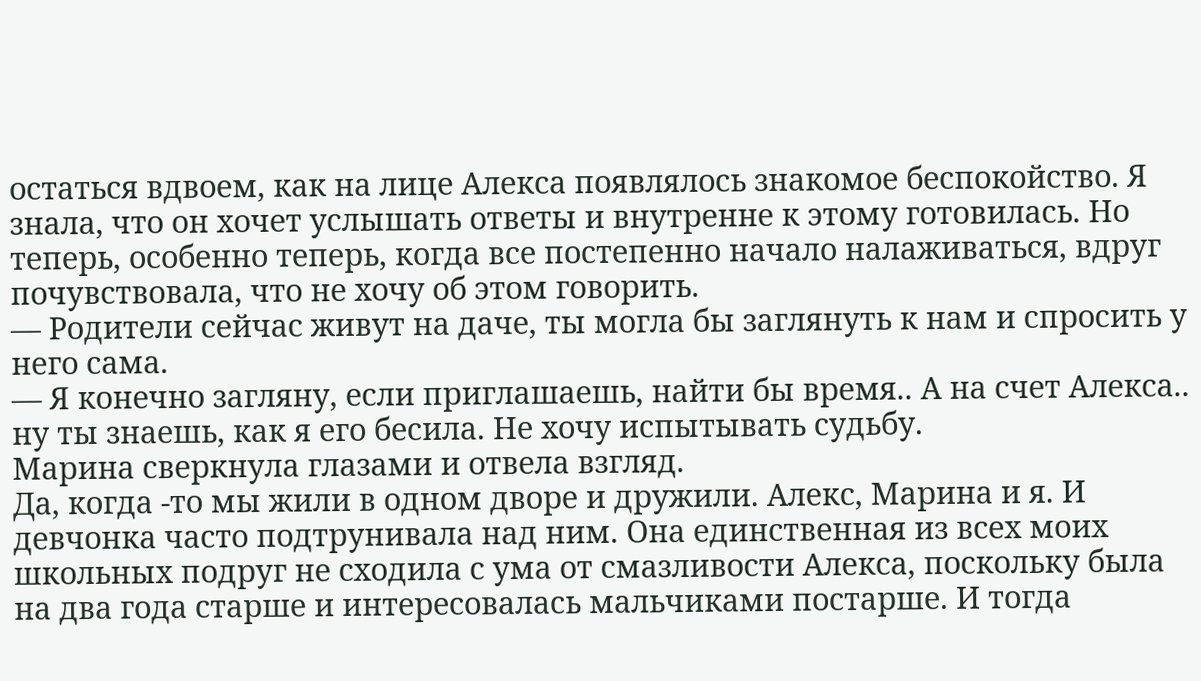остаться вдвоем, как на лице Алекса появлялось знакомое беспокойство. Я знала, что он хочет услышать ответы и внутренне к этому готовилась. Но теперь, особенно теперь, когда все постепенно начало налаживаться, вдруг почувствовала, что не хочу об этом говорить.
— Родители сейчас живут на даче, ты могла бы заглянуть к нам и спросить у него сама.
— Я конечно загляну, если приглашаешь, найти бы время.. А на счет Алекса.. ну ты знаешь, как я его бесила. Не хочу испытывать судьбу.
Марина сверкнула глазами и отвела взгляд.
Да, когда -то мы жили в одном дворе и дружили. Алекс, Марина и я. И девчонка часто подтрунивала над ним. Она единственная из всех моих школьных подруг не сходила с ума от смазливости Алекса, поскольку была на два года старше и интересовалась мальчиками постарше. И тогда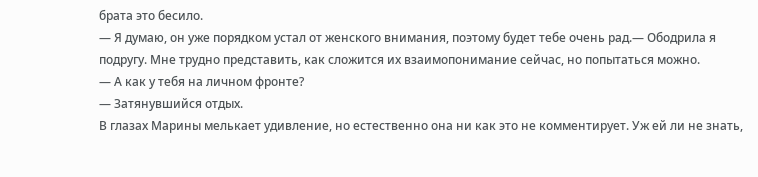брата это бесило.
— Я думаю, он уже порядком устал от женского внимания, поэтому будет тебе очень рад.— Ободрила я подругу. Мне трудно представить, как сложится их взаимопонимание сейчас, но попытаться можно.
— А как у тебя на личном фронте?
— Затянувшийся отдых.
В глазах Марины мелькает удивление, но естественно она ни как это не комментирует. Уж ей ли не знать,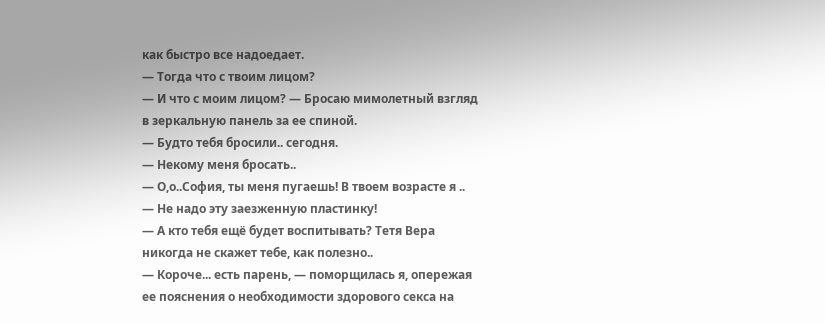как быстро все надоедает.
— Тогда что с твоим лицом?
— И что с моим лицом? — Бросаю мимолетный взгляд в зеркальную панель за ее спиной.
— Будто тебя бросили.. сегодня.
— Некому меня бросать..
— О,о..София, ты меня пугаешь! В твоем возрасте я ..
— Не надо эту заезженную пластинку!
— А кто тебя ещё будет воспитывать? Тетя Вера никогда не скажет тебе, как полезно..
— Короче... есть парень, — поморщилась я, опережая ее пояснения о необходимости здорового секса на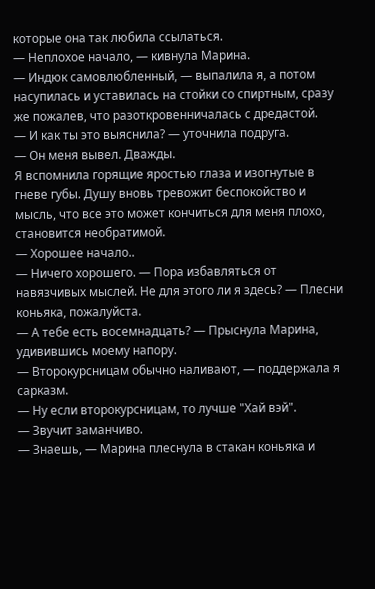которые она так любила ссылаться.
— Неплохое начало, — кивнула Марина.
— Индюк самовлюбленный, — выпалила я, а потом насупилась и уставилась на стойки со спиртным, сразу же пожалев, что разоткровенничалась с дредастой.
— И как ты это выяснила? — уточнила подруга.
— Он меня вывел. Дважды.
Я вспомнила горящие яростью глаза и изогнутые в гневе губы. Душу вновь тревожит беспокойство и мысль, что все это может кончиться для меня плохо, становится необратимой.
— Хорошее начало..
— Ничего хорошего. — Пора избавляться от навязчивых мыслей. Не для этого ли я здесь? — Плесни коньяка, пожалуйста.
— А тебе есть восемнадцать? — Прыснула Марина, удивившись моему напору.
— Второкурсницам обычно наливают, — поддержала я сарказм.
— Ну если второкурсницам, то лучше "Хай вэй".
— Звучит заманчиво.
— Знаешь, — Марина плеснула в стакан коньяка и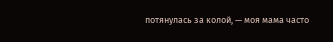потянулась за колой, — моя мама часто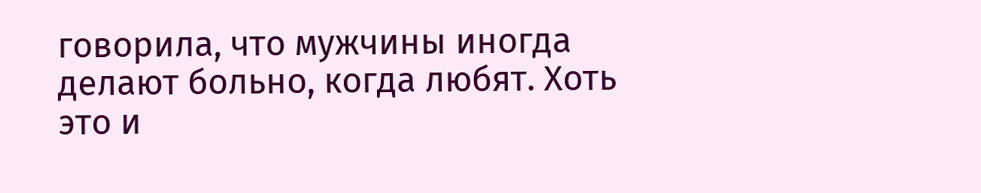говорила, что мужчины иногда делают больно, когда любят. Хоть это и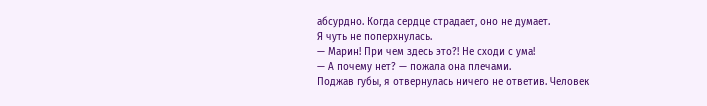абсурдно. Когда сердце страдает, оно не думает.
Я чуть не поперхнулась.
— Марин! При чем здесь это?! Не сходи с ума!
— А почему нет? — пожала она плечами.
Поджав губы, я отвернулась ничего не ответив. Человек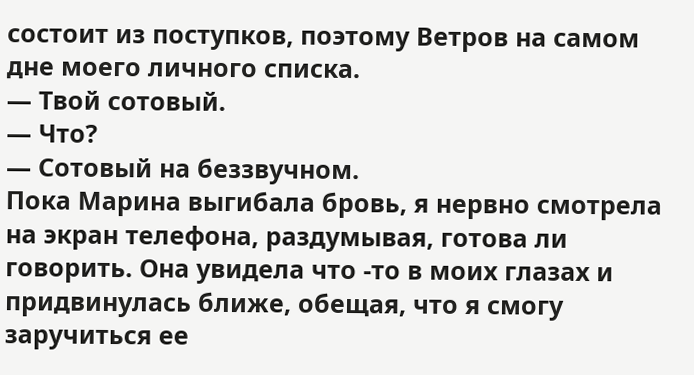состоит из поступков, поэтому Ветров на самом дне моего личного списка.
— Твой сотовый.
— Что?
— Сотовый на беззвучном.
Пока Марина выгибала бровь, я нервно смотрела на экран телефона, раздумывая, готова ли говорить. Она увидела что -то в моих глазах и придвинулась ближе, обещая, что я смогу заручиться ее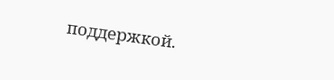поддержкой.